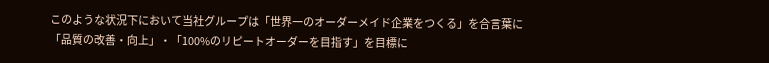このような状況下において当社グループは「世界一のオーダーメイド企業をつくる」を合言葉に「品質の改善・向上」・「100%のリピートオーダーを目指す」を目標に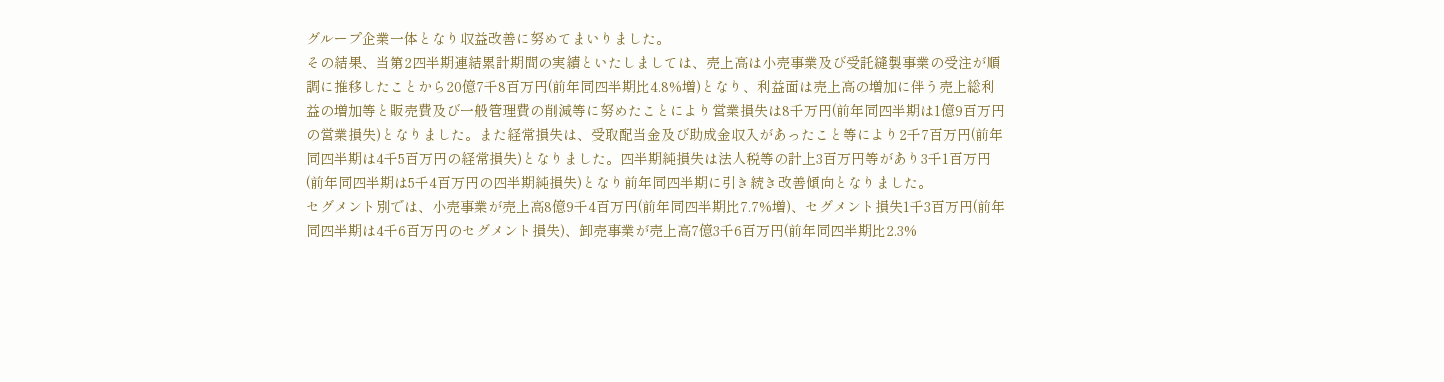グループ企業一体となり収益改善に努めてまいりました。
その結果、当第2四半期連結累計期間の実績といたしましては、売上高は小売事業及び受託縫製事業の受注が順調に推移したことから20億7千8百万円(前年同四半期比4.8%増)となり、利益面は売上高の増加に伴う売上総利益の増加等と販売費及び一般管理費の削減等に努めたことにより営業損失は8千万円(前年同四半期は1億9百万円の営業損失)となりました。また経常損失は、受取配当金及び助成金収入があったこと等により2千7百万円(前年同四半期は4千5百万円の経常損失)となりました。四半期純損失は法人税等の計上3百万円等があり3千1百万円(前年同四半期は5千4百万円の四半期純損失)となり前年同四半期に引き続き改善傾向となりました。
セグメント別では、小売事業が売上高8億9千4百万円(前年同四半期比7.7%増)、セグメント損失1千3百万円(前年同四半期は4千6百万円のセグメント損失)、卸売事業が売上高7億3千6百万円(前年同四半期比2.3%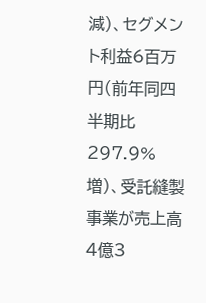減)、セグメント利益6百万円(前年同四半期比297.9%増)、受託縫製事業が売上高4億3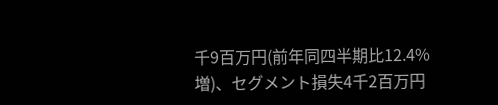千9百万円(前年同四半期比12.4%増)、セグメント損失4千2百万円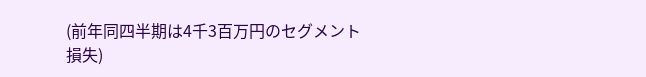(前年同四半期は4千3百万円のセグメント損失)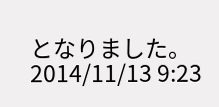となりました。
2014/11/13 9:23